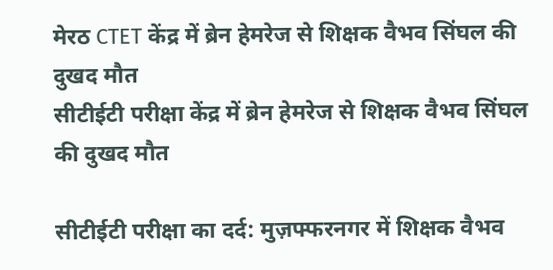मेरठ CTET केंद्र में ब्रेन हेमरेज से शिक्षक वैभव सिंघल की दुखद मौत
सीटीईटी परीक्षा केंद्र में ब्रेन हेमरेज से शिक्षक वैभव सिंघल की दुखद मौत

सीटीईटी परीक्षा का दर्द: मुज़फ्फरनगर में शिक्षक वैभव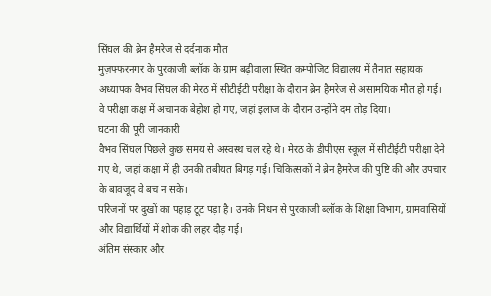सिंघल की ब्रेन हैमरेज से दर्दनाक मौत
मुज़फ्फरनगर के पुरकाजी ब्लॉक के ग्राम बढ़ीवाला स्थित कम्पोजिट विद्यालय में तैनात सहायक अध्यापक वैभव सिंघल की मेरठ में सीटीईटी परीक्षा के दौरान ब्रेन हैमरेज से असामयिक मौत हो गई। वे परीक्षा कक्ष में अचानक बेहोश हो गए, जहां इलाज के दौरान उन्होंने दम तोड़ दिया।
घटना की पूरी जानकारी
वैभव सिंघल पिछले कुछ समय से अस्वस्थ चल रहे थे। मेरठ के डीपीएस स्कूल में सीटीईटी परीक्षा देने गए थे, जहां कक्षा में ही उनकी तबीयत बिगड़ गई। चिकित्सकों ने ब्रेन हैमरेज की पुष्टि की और उपचार के बावजूद वे बच न सके।
परिजनों पर दुखों का पहाड़ टूट पड़ा है। उनके निधन से पुरकाजी ब्लॉक के शिक्षा विभाग, ग्रामवासियों और विद्यार्थियों में शोक की लहर दौड़ गई।
अंतिम संस्कार और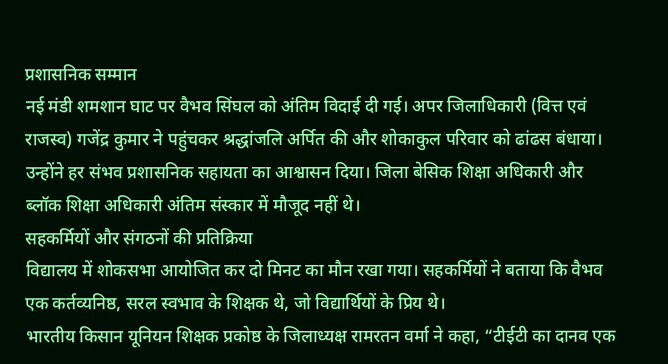प्रशासनिक सम्मान
नई मंडी शमशान घाट पर वैभव सिंघल को अंतिम विदाई दी गई। अपर जिलाधिकारी (वित्त एवं राजस्व) गजेंद्र कुमार ने पहुंचकर श्रद्धांजलि अर्पित की और शोकाकुल परिवार को ढांढस बंधाया।
उन्होंने हर संभव प्रशासनिक सहायता का आश्वासन दिया। जिला बेसिक शिक्षा अधिकारी और ब्लॉक शिक्षा अधिकारी अंतिम संस्कार में मौजूद नहीं थे।
सहकर्मियों और संगठनों की प्रतिक्रिया
विद्यालय में शोकसभा आयोजित कर दो मिनट का मौन रखा गया। सहकर्मियों ने बताया कि वैभव एक कर्तव्यनिष्ठ, सरल स्वभाव के शिक्षक थे, जो विद्यार्थियों के प्रिय थे।
भारतीय किसान यूनियन शिक्षक प्रकोष्ठ के जिलाध्यक्ष रामरतन वर्मा ने कहा, “टीईटी का दानव एक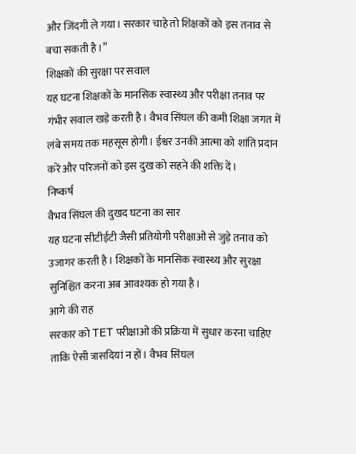और जिंदगी ले गया। सरकार चाहे तो शिक्षकों को इस तनाव से बचा सकती है।”
शिक्षकों की सुरक्षा पर सवाल
यह घटना शिक्षकों के मानसिक स्वास्थ्य और परीक्षा तनाव पर गंभीर सवाल खड़े करती है। वैभव सिंघल की कमी शिक्षा जगत में लंबे समय तक महसूस होगी। ईश्वर उनकी आत्मा को शांति प्रदान करें और परिजनों को इस दुख को सहने की शक्ति दें।
निष्कर्ष
वैभव सिंघल की दुखद घटना का सार
यह घटना सीटीईटी जैसी प्रतियोगी परीक्षाओं से जुड़े तनाव को उजागर करती है। शिक्षकों के मानसिक स्वास्थ्य और सुरक्षा सुनिश्चित करना अब आवश्यक हो गया है।
आगे की राह
सरकार को TET परीक्षाओं की प्रक्रिया में सुधार करना चाहिए ताकि ऐसी त्रासदियां न हों। वैभव सिंघल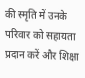की स्मृति में उनके परिवार को सहायता प्रदान करें और शिक्षा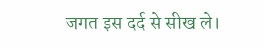जगत इस दर्द से सीख ले।